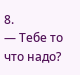8.
— Тебе то что надо?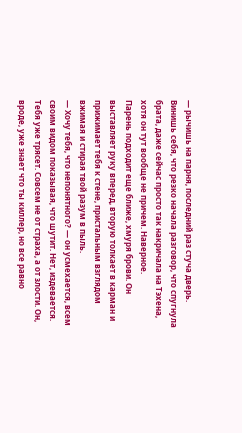— рычишь на парня, последний раз стуча дверь. Винишь себя, что резко начала разговор, что спугнула брата, даже сейчас просто так накричала на Тэхена, хотя он тут вообще не причем. Наверное.
Парень подходит еще ближе, хмуря брови. Он выставляет руку вперед, вторую толкает в карман и прижимает тебя к стене, пристальным взглядом вжимая и стирая твой разум в пыль.
— Хочу тебя, что непонятного? — он усмехается, всем своим видом показывая, что шутит. Нет, издевается.
Тебя уже трясет. Совсем не от страха, а от злости. Он, вроде, уже знает что ты киллер, но все равно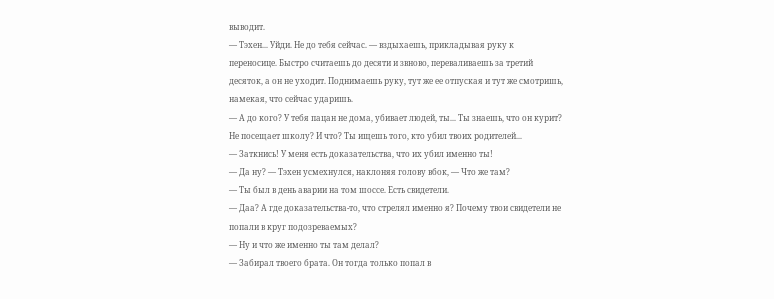выводит.
— Тэхен... Уйди. Не до тебя сейчас. — вздыхаешь, прикладывая руку к переносице. Быстро считаешь до десяти и звново, переваливаешь за третий десяток, а он не уходит. Поднимаешь руку, тут же ее отпуская и тут же смотришь, намекая, что сейчас ударишь.
— А до кого? У тебя пацан не дома, убивает людей, ты... Ты знаешь, что он курит? Не посещает школу? И что? Ты ищешь того, кто убил твоих родителей...
— Заткнись! У меня есть доказательства, что их убил именно ты!
— Да ну? — Тэхен усмехнулся, наклоняя голову вбок, — Что же там?
— Ты был в день аварии на том шоссе. Есть свидетели.
— Даа? А где доказательства-то, что стрелял именно я? Почему твои свидетели не попали в круг подозреваемых?
— Ну и что же именно ты там делал?
— Забирал твоего брата. Он тогда только попал в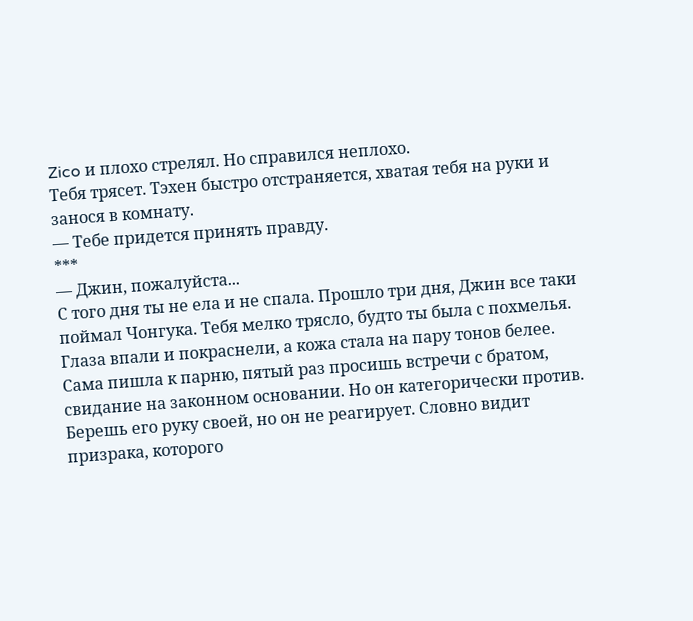Zico и плохо стрелял. Но справился неплохо.
Тебя трясет. Тэхен быстро отстраняется, хватая тебя на руки и занося в комнату.
— Тебе придется принять правду.
***
— Джин, пожалуйста...
С того дня ты не ела и не спала. Прошло три дня, Джин все таки поймал Чонгука. Тебя мелко трясло, будто ты была с похмелья. Глаза впали и покраснели, а кожа стала на пару тонов белее. Сама пишла к парню, пятый раз просишь встречи с братом, свидание на законном основании. Но он категорически против.
Берешь его руку своей, но он не реагирует. Словно видит призрака, которого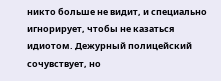никто больше не видит, и специально игнорирует, чтобы не казаться идиотом. Дежурный полицейский сочувствует, но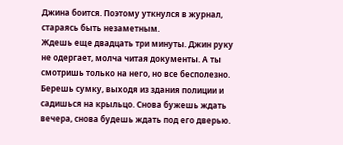Джина боится. Поэтому уткнулся в журнал, стараясь быть незаметным.
Ждешь еще двадцать три минуты. Джин руку не одергает, молча читая документы. А ты смотришь только на него, но все бесполезно. Берешь сумку, выходя из здания полиции и садишься на крыльцо. Снова бужешь ждать вечера, снова будешь ждать под его дверью.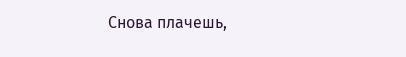Снова плачешь,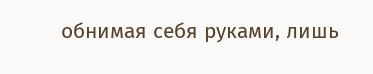обнимая себя руками, лишь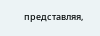представляя,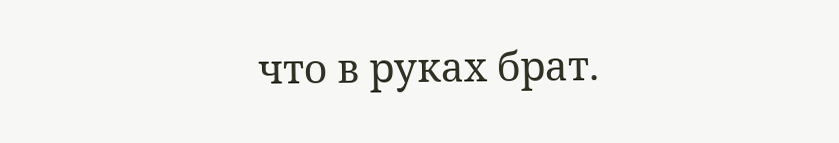что в руках брат.